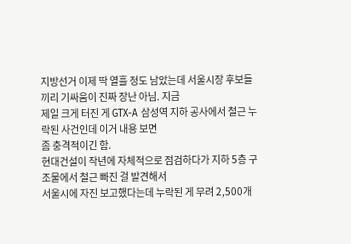지방선거 이제 딱 열흘 정도 남았는데 서울시장 후보들끼리 기싸움이 진짜 장난 아님. 지금
제일 크게 터진 게 GTX-A 삼성역 지하 공사에서 철근 누락된 사건인데 이거 내용 보면
좀 충격적이긴 함.
현대건설이 작년에 자체적으로 점검하다가 지하 5층 구조물에서 철근 빠진 걸 발견해서
서울시에 자진 보고했다는데 누락된 게 무려 2,500개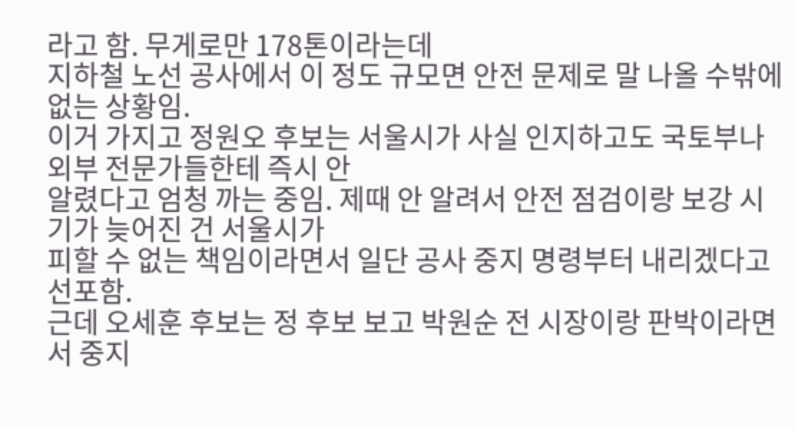라고 함. 무게로만 178톤이라는데
지하철 노선 공사에서 이 정도 규모면 안전 문제로 말 나올 수밖에 없는 상황임.
이거 가지고 정원오 후보는 서울시가 사실 인지하고도 국토부나 외부 전문가들한테 즉시 안
알렸다고 엄청 까는 중임. 제때 안 알려서 안전 점검이랑 보강 시기가 늦어진 건 서울시가
피할 수 없는 책임이라면서 일단 공사 중지 명령부터 내리겠다고 선포함.
근데 오세훈 후보는 정 후보 보고 박원순 전 시장이랑 판박이라면서 중지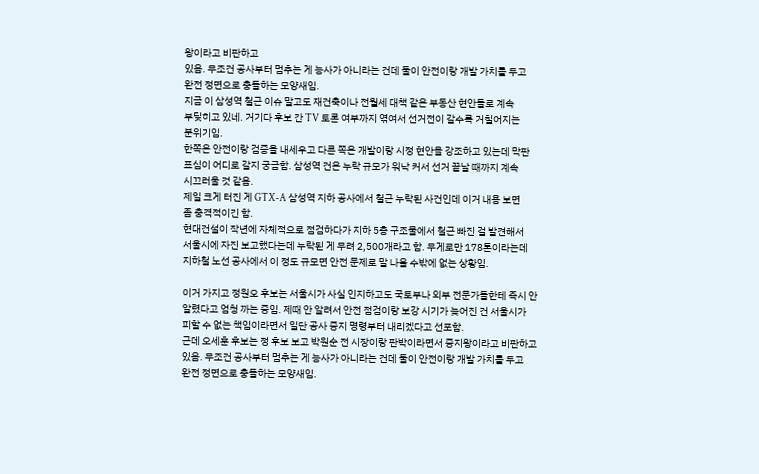왕이라고 비판하고
있음. 무조건 공사부터 멈추는 게 능사가 아니라는 건데 둘이 안전이랑 개발 가치를 두고
완전 정면으로 충돌하는 모양새임.
지금 이 삼성역 철근 이슈 말고도 재건축이나 전월세 대책 같은 부동산 현안들로 계속
부딪히고 있네. 거기다 후보 간 TV 토론 여부까지 엮여서 선거전이 갈수록 거칠어지는
분위기임.
한쪽은 안전이랑 검증을 내세우고 다른 쪽은 개발이랑 시정 현안을 강조하고 있는데 막판
표심이 어디로 갈지 궁금함. 삼성역 건은 누락 규모가 워낙 커서 선거 끝날 때까지 계속
시끄러울 것 같음.
제일 크게 터진 게 GTX-A 삼성역 지하 공사에서 철근 누락된 사건인데 이거 내용 보면
좀 충격적이긴 함.
현대건설이 작년에 자체적으로 점검하다가 지하 5층 구조물에서 철근 빠진 걸 발견해서
서울시에 자진 보고했다는데 누락된 게 무려 2,500개라고 함. 무게로만 178톤이라는데
지하철 노선 공사에서 이 정도 규모면 안전 문제로 말 나올 수밖에 없는 상황임.

이거 가지고 정원오 후보는 서울시가 사실 인지하고도 국토부나 외부 전문가들한테 즉시 안
알렸다고 엄청 까는 중임. 제때 안 알려서 안전 점검이랑 보강 시기가 늦어진 건 서울시가
피할 수 없는 책임이라면서 일단 공사 중지 명령부터 내리겠다고 선포함.
근데 오세훈 후보는 정 후보 보고 박원순 전 시장이랑 판박이라면서 중지왕이라고 비판하고
있음. 무조건 공사부터 멈추는 게 능사가 아니라는 건데 둘이 안전이랑 개발 가치를 두고
완전 정면으로 충돌하는 모양새임.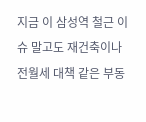지금 이 삼성역 철근 이슈 말고도 재건축이나 전월세 대책 같은 부동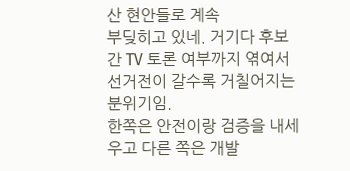산 현안들로 계속
부딪히고 있네. 거기다 후보 간 TV 토론 여부까지 엮여서 선거전이 갈수록 거칠어지는
분위기임.
한쪽은 안전이랑 검증을 내세우고 다른 쪽은 개발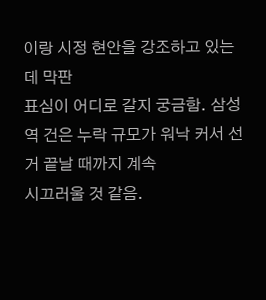이랑 시정 현안을 강조하고 있는데 막판
표심이 어디로 갈지 궁금함. 삼성역 건은 누락 규모가 워낙 커서 선거 끝날 때까지 계속
시끄러울 것 같음.